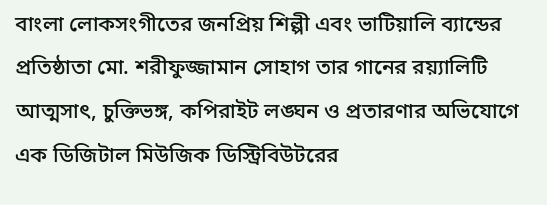বাংলা লোকসংগীতের জনপ্রিয় শিল্পী এবং ভাটিয়ালি ব্যান্ডের প্রতিষ্ঠাতা মো. শরীফুজ্জামান সোহাগ তার গানের রয়্যালিটি আত্মসাৎ, চুক্তিভঙ্গ, কপিরাইট লঙ্ঘন ও প্রতারণার অভিযোগে এক ডিজিটাল মিউজিক ডিস্ট্রিবিউটরের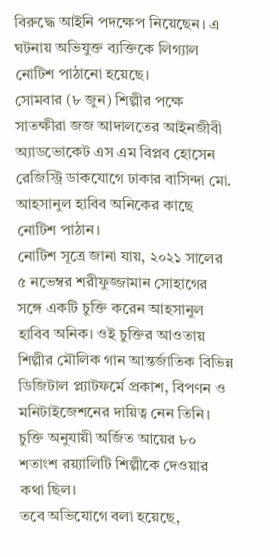বিরুদ্ধে আইনি পদক্ষেপ নিয়েছেন। এ ঘটনায় অভিযুক্ত ব্যক্তিকে লিগ্যাল নোটিশ পাঠানো হয়েছে।
সোমবার (৮ জুন) শিল্পীর পক্ষে সাতক্ষীরা জজ আদালতের আইনজীবী অ্যাডভোকেট এস এম বিপ্লব হোসেন রেজিস্ট্রি ডাকযোগে ঢাকার বাসিন্দা মো. আহসানুল হাবিব অনিকের কাছে নোটিশ পাঠান।
নোটিশ সূত্রে জানা যায়, ২০২১ সালের ৫ নভেম্বর শরীফুজ্জামান সোহাগের সঙ্গে একটি চুক্তি করেন আহসানুল হাবিব অনিক। ওই চুক্তির আওতায় শিল্পীর মৌলিক গান আন্তর্জাতিক বিভিন্ন ডিজিটাল প্ল্যাটফর্মে প্রকাশ, বিপণন ও মনিটাইজেশনের দায়িত্ব নেন তিনি। চুক্তি অনুযায়ী অর্জিত আয়ের ৮০ শতাংশ রয়্যালিটি শিল্পীকে দেওয়ার কথা ছিল।
তবে অভিযোগে বলা হয়েছে,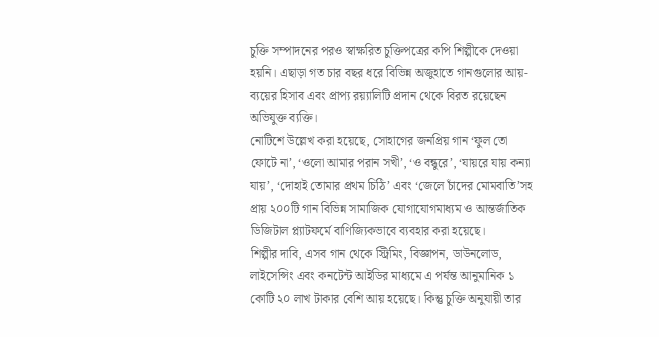চুক্তি সম্পাদনের পরও স্বাক্ষরিত চুক্তিপত্রের কপি শিল্পীকে দেওয়া হয়নি। এছাড়া গত চার বছর ধরে বিভিন্ন অজুহাতে গানগুলোর আয়-ব্যয়ের হিসাব এবং প্রাপ্য রয়্যালিটি প্রদান থেকে বিরত রয়েছেন অভিযুক্ত ব্যক্তি।
নোটিশে উল্লেখ করা হয়েছে, সোহাগের জনপ্রিয় গান ‘ফুল তো ফোটে না’, ‘ওলো আমার পরান সখী’, ‘ও বন্ধুরে’, ‘যায়রে যায় কন্যা যায়’, ‘দোহাই তোমার প্রথম চিঠি’ এবং ‘জেলে চাঁদের মোমবাতি’সহ প্রায় ২০০টি গান বিভিন্ন সামাজিক যোগাযোগমাধ্যম ও আন্তর্জাতিক ডিজিটাল প্ল্যাটফর্মে বাণিজ্যিকভাবে ব্যবহার করা হয়েছে।
শিল্পীর দাবি, এসব গান থেকে স্ট্রিমিং, বিজ্ঞাপন, ডাউনলোড, লাইসেন্সিং এবং কনটেন্ট আইডির মাধ্যমে এ পর্যন্ত আনুমানিক ১ কোটি ২০ লাখ টাকার বেশি আয় হয়েছে। কিন্তু চুক্তি অনুযায়ী তার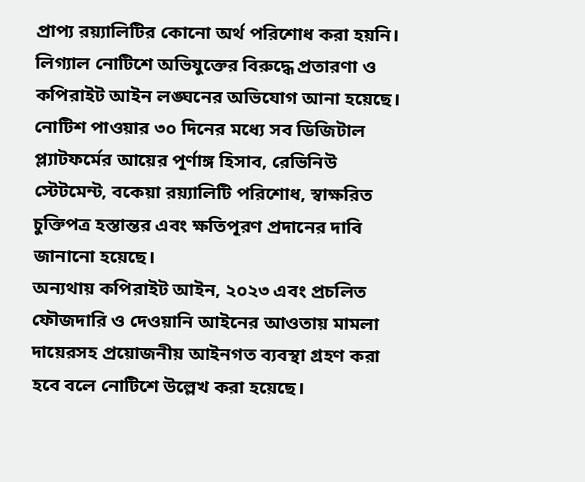প্রাপ্য রয়্যালিটির কোনো অর্থ পরিশোধ করা হয়নি।
লিগ্যাল নোটিশে অভিযুক্তের বিরুদ্ধে প্রতারণা ও কপিরাইট আইন লঙ্ঘনের অভিযোগ আনা হয়েছে। নোটিশ পাওয়ার ৩০ দিনের মধ্যে সব ডিজিটাল প্ল্যাটফর্মের আয়ের পূর্ণাঙ্গ হিসাব, রেভিনিউ স্টেটমেন্ট, বকেয়া রয়্যালিটি পরিশোধ, স্বাক্ষরিত চুক্তিপত্র হস্তান্তর এবং ক্ষতিপূরণ প্রদানের দাবি জানানো হয়েছে।
অন্যথায় কপিরাইট আইন, ২০২৩ এবং প্রচলিত ফৌজদারি ও দেওয়ানি আইনের আওতায় মামলা দায়েরসহ প্রয়োজনীয় আইনগত ব্যবস্থা গ্রহণ করা হবে বলে নোটিশে উল্লেখ করা হয়েছে।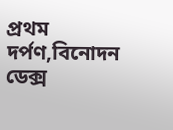প্রথম দর্পণ,বিনোদন ডেক্স